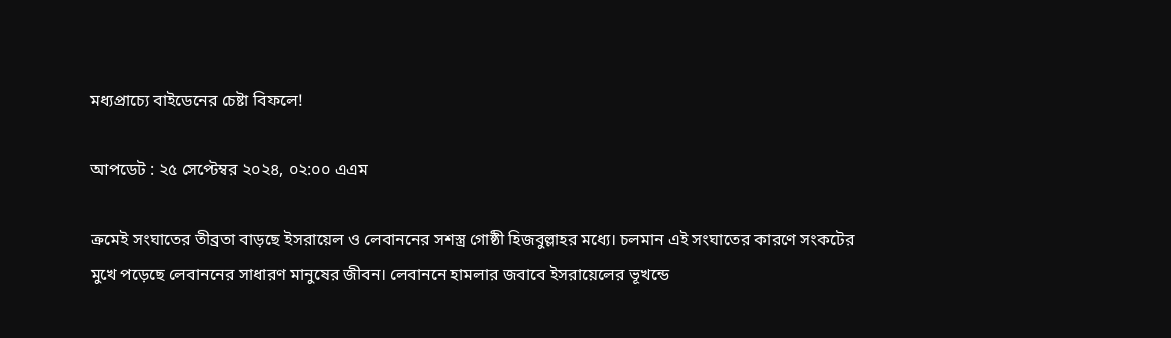মধ্যপ্রাচ্যে বাইডেনের চেষ্টা বিফলে!

আপডেট : ২৫ সেপ্টেম্বর ২০২৪, ০২:০০ এএম

ক্রমেই সংঘাতের তীব্রতা বাড়ছে ইসরায়েল ও লেবাননের সশস্ত্র গোষ্ঠী হিজবুল্লাহর মধ্যে। চলমান এই সংঘাতের কারণে সংকটের মুখে পড়েছে লেবাননের সাধারণ মানুষের জীবন। লেবাননে হামলার জবাবে ইসরায়েলের ভূখন্ডে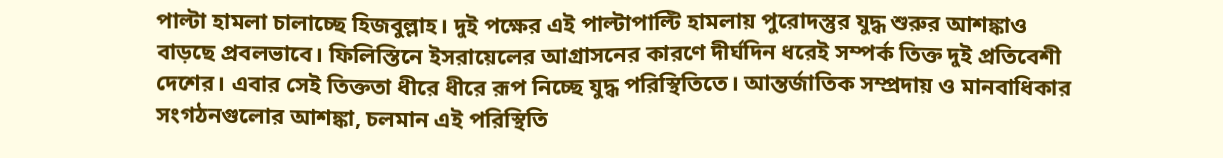পাল্টা হামলা চালাচ্ছে হিজবুল্লাহ। দুই পক্ষের এই পাল্টাপাল্টি হামলায় পুরোদস্তুর যুদ্ধ শুরুর আশঙ্কাও বাড়ছে প্রবলভাবে। ফিলিস্তিনে ইসরায়েলের আগ্রাসনের কারণে দীর্ঘদিন ধরেই সম্পর্ক তিক্ত দুই প্রতিবেশী দেশের। এবার সেই তিক্ততা ধীরে ধীরে রূপ নিচ্ছে যুদ্ধ পরিস্থিতিতে। আন্তর্জাতিক সম্প্রদায় ও মানবাধিকার সংগঠনগুলোর আশঙ্কা, চলমান এই পরিস্থিতি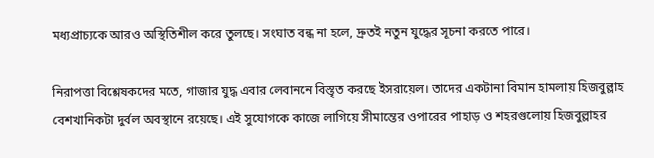মধ্যপ্রাচ্যকে আরও অস্থিতিশীল করে তুলছে। সংঘাত বন্ধ না হলে, দ্রুতই নতুন যুদ্ধের সূচনা করতে পারে।

নিরাপত্তা বিশ্লেষকদের মতে, গাজার যুদ্ধ এবার লেবাননে বিস্তৃত করছে ইসরায়েল। তাদের একটানা বিমান হামলায় হিজবুল্লাহ বেশখানিকটা দুর্বল অবস্থানে রয়েছে। এই সুযোগকে কাজে লাগিয়ে সীমান্তের ওপারের পাহাড় ও শহরগুলোয় হিজবুল্লাহর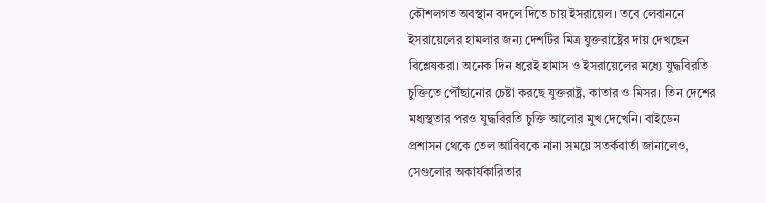কৌশলগত অবস্থান বদলে দিতে চায় ইসরায়েল। তবে লেবাননে ইসরায়েলের হামলার জন্য দেশটির মিত্র যুক্তরাষ্ট্রের দায় দেখছেন বিশ্লেষকরা। অনেক দিন ধরেই হামাস ও ইসরায়েলের মধ্যে যুদ্ধবিরতি চুক্তিতে পৌঁছানোর চেষ্টা করছে যুক্তরাষ্ট্র, কাতার ও মিসর। তিন দেশের মধ্যস্থতার পরও যুদ্ধবিরতি চুক্তি আলোর মুখ দেখেনি। বাইডেন প্রশাসন থেকে তেল আবিবকে নানা সময়ে সতর্কবার্তা জানালেও, সেগুলোর অকার্যকারিতার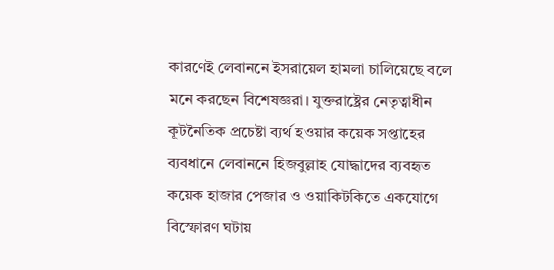কারণেই লেবাননে ইসরায়েল হামলা চালিয়েছে বলে মনে করছেন বিশেষজ্ঞরা। যুক্তরাষ্ট্রের নেতৃত্বাধীন কূটনৈতিক প্রচেষ্টা ব্যর্থ হওয়ার কয়েক সপ্তাহের ব্যবধানে লেবাননে হিজবুল্লাহ যোদ্ধাদের ব্যবহৃত কয়েক হাজার পেজার ও ওয়াকিটকিতে একযোগে বিস্ফোরণ ঘটায়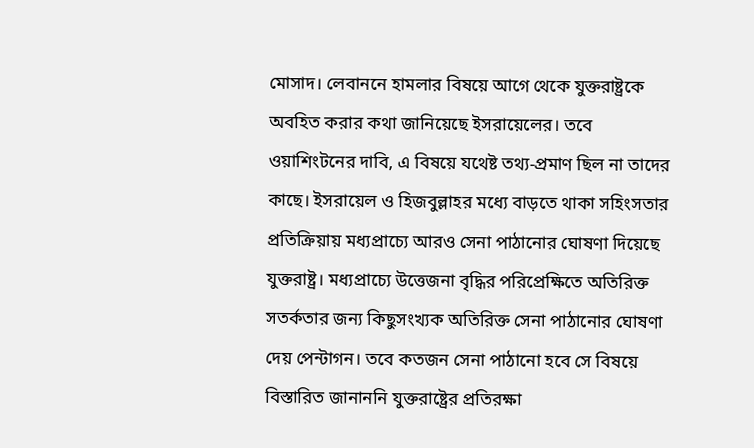মোসাদ। লেবাননে হামলার বিষয়ে আগে থেকে যুক্তরাষ্ট্রকে অবহিত করার কথা জানিয়েছে ইসরায়েলের। তবে ওয়াশিংটনের দাবি, এ বিষয়ে যথেষ্ট তথ্য-প্রমাণ ছিল না তাদের কাছে। ইসরায়েল ও হিজবুল্লাহর মধ্যে বাড়তে থাকা সহিংসতার প্রতিক্রিয়ায় মধ্যপ্রাচ্যে আরও সেনা পাঠানোর ঘোষণা দিয়েছে যুক্তরাষ্ট্র। মধ্যপ্রাচ্যে উত্তেজনা বৃদ্ধির পরিপ্রেক্ষিতে অতিরিক্ত সতর্কতার জন্য কিছুসংখ্যক অতিরিক্ত সেনা পাঠানোর ঘোষণা দেয় পেন্টাগন। তবে কতজন সেনা পাঠানো হবে সে বিষয়ে বিস্তারিত জানাননি যুক্তরাষ্ট্রের প্রতিরক্ষা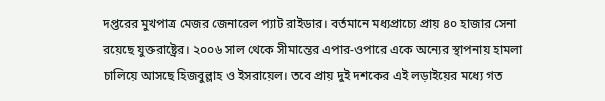দপ্তরের মুখপাত্র মেজর জেনারেল প্যাট রাইডার। বর্তমানে মধ্যপ্রাচ্যে প্রায় ৪০ হাজার সেনা রয়েছে যুক্তরাষ্ট্রের। ২০০৬ সাল থেকে সীমান্তের এপার-ওপারে একে অন্যের স্থাপনায় হামলা চালিয়ে আসছে হিজবুল্লাহ ও ইসরায়েল। তবে প্রায় দুই দশকের এই লড়াইয়ের মধ্যে গত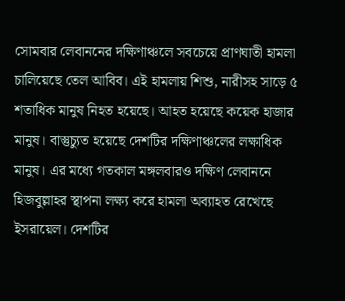সোমবার লেবাননের দক্ষিণাঞ্চলে সবচেয়ে প্রাণঘাতী হামলা চালিয়েছে তেল আবিব। এই হামলায় শিশু, নারীসহ সাড়ে ৫ শতাধিক মানুষ নিহত হয়েছে। আহত হয়েছে কয়েক হাজার মানুষ। বাস্তুচ্যুত হয়েছে দেশটির দক্ষিণাঞ্চলের লক্ষাধিক মানুষ। এর মধ্যে গতকাল মঙ্গলবারও দক্ষিণ লেবাননে হিজবুল্লাহর স্থাপনা লক্ষ্য করে হামলা অব্যাহত রেখেছে ইসরায়েল। দেশটির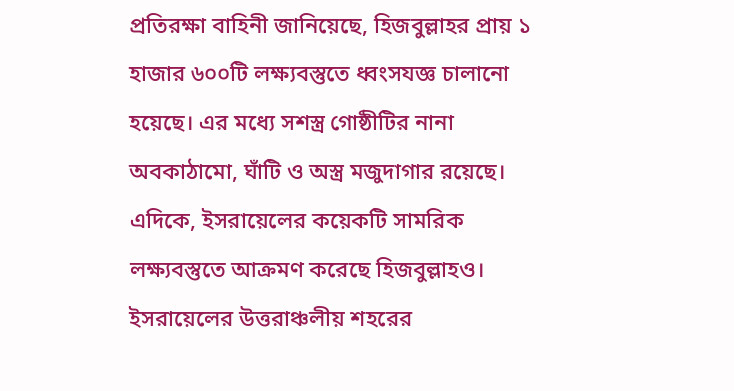প্রতিরক্ষা বাহিনী জানিয়েছে, হিজবুল্লাহর প্রায় ১ হাজার ৬০০টি লক্ষ্যবস্তুতে ধ্বংসযজ্ঞ চালানো হয়েছে। এর মধ্যে সশস্ত্র গোষ্ঠীটির নানা অবকাঠামো, ঘাঁটি ও অস্ত্র মজুদাগার রয়েছে। এদিকে, ইসরায়েলের কয়েকটি সামরিক লক্ষ্যবস্তুতে আক্রমণ করেছে হিজবুল্লাহও। ইসরায়েলের উত্তরাঞ্চলীয় শহরের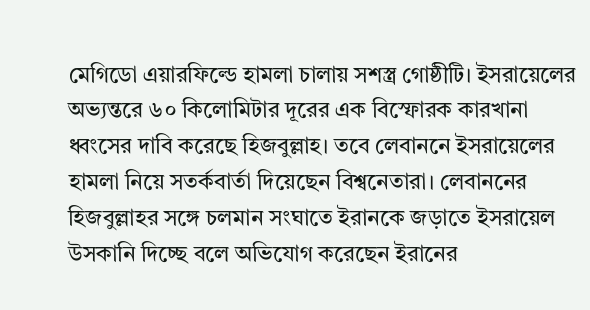মেগিডো এয়ারফিল্ডে হামলা চালায় সশস্ত্র গোষ্ঠীটি। ইসরায়েলের অভ্যন্তরে ৬০ কিলোমিটার দূরের এক বিস্ফোরক কারখানা ধ্বংসের দাবি করেছে হিজবুল্লাহ। তবে লেবাননে ইসরায়েলের হামলা নিয়ে সতর্কবার্তা দিয়েছেন বিশ্বনেতারা। লেবাননের হিজবুল্লাহর সঙ্গে চলমান সংঘাতে ইরানকে জড়াতে ইসরায়েল উসকানি দিচ্ছে বলে অভিযোগ করেছেন ইরানের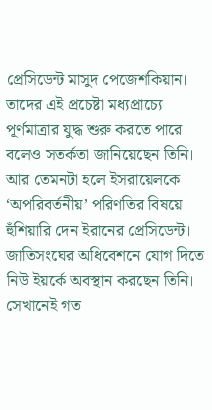প্রেসিডেন্ট মাসুদ পেজেশকিয়ান। তাদের এই প্রচেষ্টা মধ্যপ্রাচ্যে পূর্ণমাত্রার যুদ্ধ শুরু করতে পারে বলেও সতর্কতা জানিয়েছেন তিনি। আর তেমনটা হলে ইসরায়েলকে ‘অপরিবর্তনীয়’ পরিণতির বিষয়ে হুঁশিয়ারি দেন ইরানের প্রেসিডেন্ট। জাতিসংঘের অধিবেশনে যোগ দিতে নিউ ইয়র্কে অবস্থান করছেন তিনি। সেখানেই গত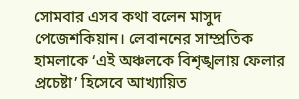সোমবার এসব কথা বলেন মাসুদ পেজেশকিয়ান। লেবাননের সাম্প্রতিক হামলাকে ‘এই অঞ্চলকে বিশৃঙ্খলায় ফেলার প্রচেষ্টা’ হিসেবে আখ্যায়িত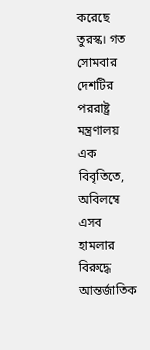করেছে তুরস্ক। গত সোমবার দেশটির পররাষ্ট্র মন্ত্রণালয় এক বিবৃতিতে, অবিলম্বে এসব হামলার বিরুদ্ধে আন্তর্জাতিক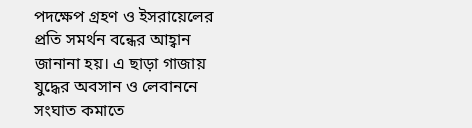পদক্ষেপ গ্রহণ ও ইসরায়েলের প্রতি সমর্থন বন্ধের আহ্বান জানানা হয়। এ ছাড়া গাজায় যুদ্ধের অবসান ও লেবাননে সংঘাত কমাতে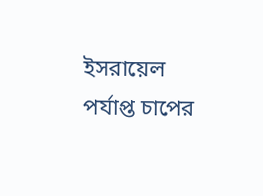ইসরায়েল পর্যাপ্ত চাপের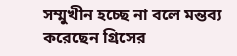সম্মুখীন হচ্ছে না বলে মন্তব্য করেছেন গ্রিসের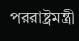পররাষ্ট্রমন্ত্রী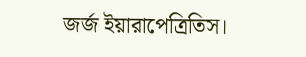জর্জ ইয়ারাপেত্রিতিস।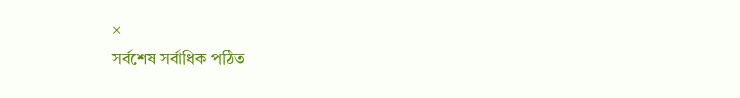×
সর্বশেষ সর্বাধিক পঠিত